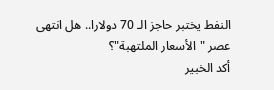النفط يختبر حاجز الـ 70 دولارا.. هل انتهى عصر "الأسعار الملتهبة"؟
أكد الخبير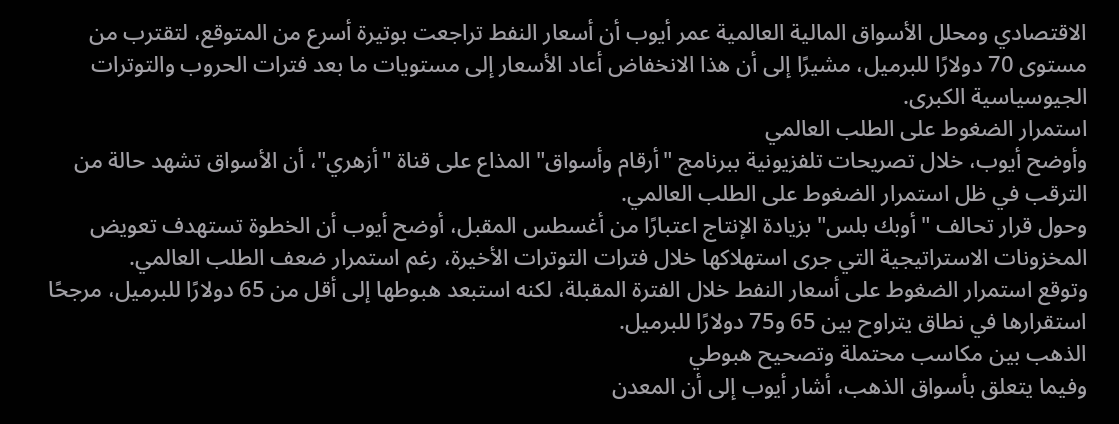الاقتصادي ومحلل الأسواق المالية العالمية عمر أيوب أن أسعار النفط تراجعت بوتيرة أسرع من المتوقع، لتقترب من مستوى 70 دولارًا للبرميل، مشيرًا إلى أن هذا الانخفاض أعاد الأسعار إلى مستويات ما بعد فترات الحروب والتوترات الجيوسياسية الكبرى.
استمرار الضغوط على الطلب العالمي
وأوضح أيوب، خلال تصريحات تلفزيونية ببرنامج "أرقام وأسواق" المذاع على قناة "أزهري"، أن الأسواق تشهد حالة من الترقب في ظل استمرار الضغوط على الطلب العالمي.
وحول قرار تحالف "أوبك بلس" بزيادة الإنتاج اعتبارًا من أغسطس المقبل، أوضح أيوب أن الخطوة تستهدف تعويض المخزونات الاستراتيجية التي جرى استهلاكها خلال فترات التوترات الأخيرة، رغم استمرار ضعف الطلب العالمي.
وتوقع استمرار الضغوط على أسعار النفط خلال الفترة المقبلة، لكنه استبعد هبوطها إلى أقل من 65 دولارًا للبرميل، مرجحًا استقرارها في نطاق يتراوح بين 65 و75 دولارًا للبرميل.
الذهب بين مكاسب محتملة وتصحيح هبوطي
وفيما يتعلق بأسواق الذهب، أشار أيوب إلى أن المعدن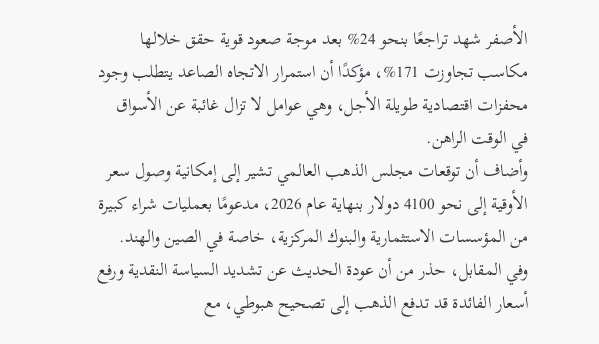الأصفر شهد تراجعًا بنحو 24% بعد موجة صعود قوية حقق خلالها مكاسب تجاوزت 171%، مؤكدًا أن استمرار الاتجاه الصاعد يتطلب وجود محفزات اقتصادية طويلة الأجل، وهي عوامل لا تزال غائبة عن الأسواق في الوقت الراهن.
وأضاف أن توقعات مجلس الذهب العالمي تشير إلى إمكانية وصول سعر الأوقية إلى نحو 4100 دولار بنهاية عام 2026، مدعومًا بعمليات شراء كبيرة من المؤسسات الاستثمارية والبنوك المركزية، خاصة في الصين والهند.
وفي المقابل، حذر من أن عودة الحديث عن تشديد السياسة النقدية ورفع أسعار الفائدة قد تدفع الذهب إلى تصحيح هبوطي، مع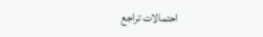احتمالات تراجع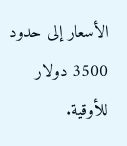الأسعار إلى حدود 3500 دولار للأوقية.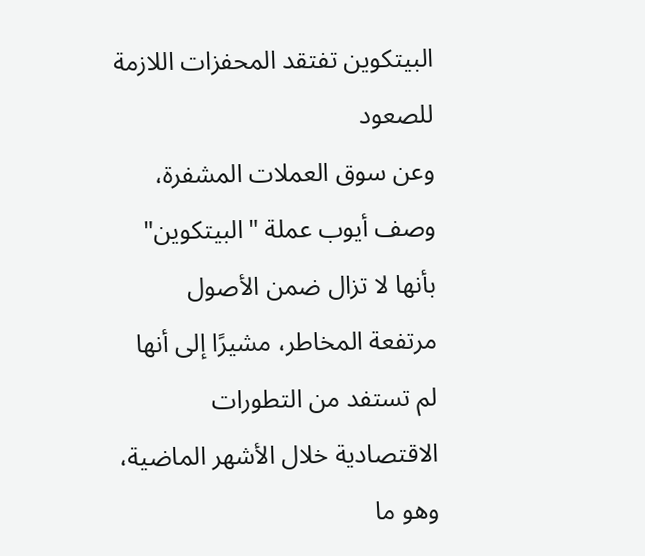البيتكوين تفتقد المحفزات اللازمة للصعود
وعن سوق العملات المشفرة، وصف أيوب عملة "البيتكوين" بأنها لا تزال ضمن الأصول مرتفعة المخاطر، مشيرًا إلى أنها لم تستفد من التطورات الاقتصادية خلال الأشهر الماضية، وهو ما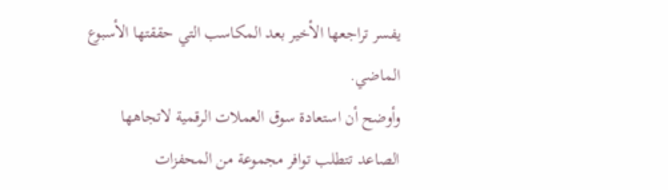يفسر تراجعها الأخير بعد المكاسب التي حققتها الأسبوع الماضي.
وأوضح أن استعادة سوق العملات الرقمية لاتجاهها الصاعد تتطلب توافر مجموعة من المحفزات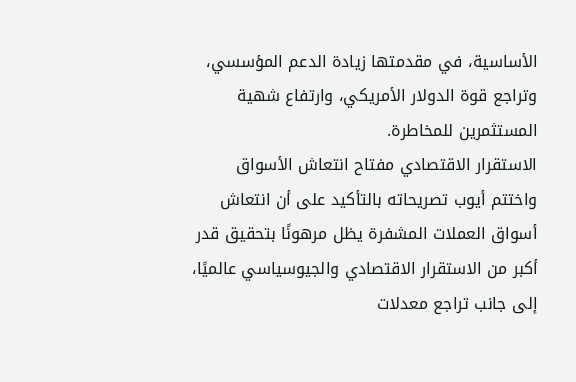الأساسية، في مقدمتها زيادة الدعم المؤسسي، وتراجع قوة الدولار الأمريكي، وارتفاع شهية المستثمرين للمخاطرة.
الاستقرار الاقتصادي مفتاح انتعاش الأسواق
واختتم أيوب تصريحاته بالتأكيد على أن انتعاش أسواق العملات المشفرة يظل مرهونًا بتحقيق قدر أكبر من الاستقرار الاقتصادي والجيوسياسي عالميًا، إلى جانب تراجع معدلات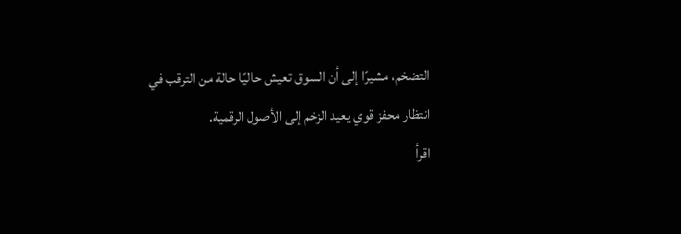التضخم، مشيرًا إلى أن السوق تعيش حاليًا حالة من الترقب في انتظار محفز قوي يعيد الزخم إلى الأصول الرقمية.
اقرأ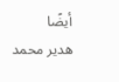أيضًا
هدير محمد